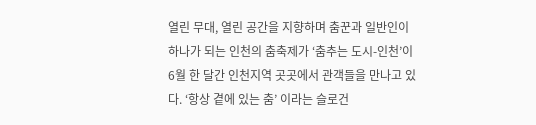열린 무대, 열린 공간을 지향하며 춤꾼과 일반인이 하나가 되는 인천의 춤축제가 ‘춤추는 도시-인천’이 6월 한 달간 인천지역 곳곳에서 관객들을 만나고 있다. ‘항상 곁에 있는 춤’ 이라는 슬로건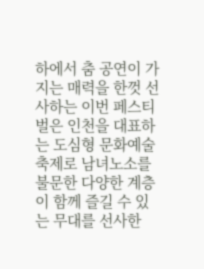하에서 춤 공연이 가지는 매력을 한껏 선사하는 이번 페스티벌은 인천을 대표하는 도심형 문화예술축제로 남녀노소를 불문한 다양한 계층이 함께 즐길 수 있는 무대를 선사한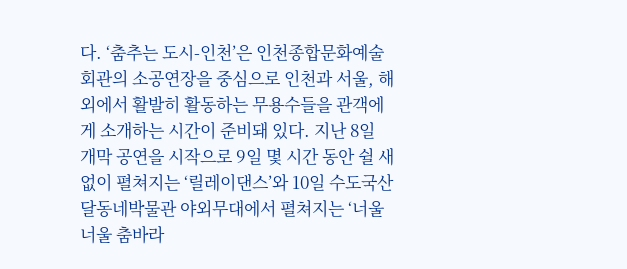다. ‘춤추는 도시-인천’은 인천종합문화예술회관의 소공연장을 중심으로 인천과 서울, 해외에서 활발히 활동하는 무용수들을 관객에게 소개하는 시간이 준비돼 있다. 지난 8일 개막 공연을 시작으로 9일 몇 시간 동안 쉴 새 없이 펼쳐지는 ‘릴레이댄스’와 10일 수도국산 달동네박물관 야외무대에서 펼쳐지는 ‘너울너울 춤바라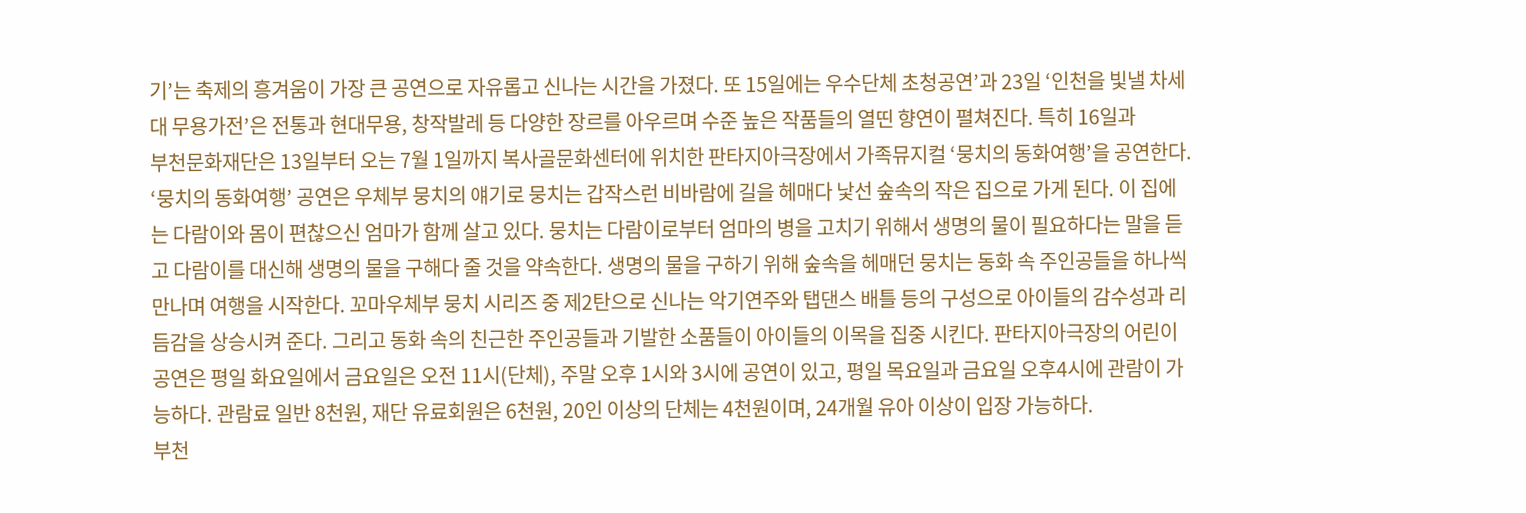기’는 축제의 흥겨움이 가장 큰 공연으로 자유롭고 신나는 시간을 가졌다. 또 15일에는 우수단체 초청공연’과 23일 ‘인천을 빛낼 차세대 무용가전’은 전통과 현대무용, 창작발레 등 다양한 장르를 아우르며 수준 높은 작품들의 열띤 향연이 펼쳐진다. 특히 16일과
부천문화재단은 13일부터 오는 7월 1일까지 복사골문화센터에 위치한 판타지아극장에서 가족뮤지컬 ‘뭉치의 동화여행’을 공연한다. ‘뭉치의 동화여행’ 공연은 우체부 뭉치의 얘기로 뭉치는 갑작스런 비바람에 길을 헤매다 낯선 숲속의 작은 집으로 가게 된다. 이 집에는 다람이와 몸이 편찮으신 엄마가 함께 살고 있다. 뭉치는 다람이로부터 엄마의 병을 고치기 위해서 생명의 물이 필요하다는 말을 듣고 다람이를 대신해 생명의 물을 구해다 줄 것을 약속한다. 생명의 물을 구하기 위해 숲속을 헤매던 뭉치는 동화 속 주인공들을 하나씩 만나며 여행을 시작한다. 꼬마우체부 뭉치 시리즈 중 제2탄으로 신나는 악기연주와 탭댄스 배틀 등의 구성으로 아이들의 감수성과 리듬감을 상승시켜 준다. 그리고 동화 속의 친근한 주인공들과 기발한 소품들이 아이들의 이목을 집중 시킨다. 판타지아극장의 어린이공연은 평일 화요일에서 금요일은 오전 11시(단체), 주말 오후 1시와 3시에 공연이 있고, 평일 목요일과 금요일 오후4시에 관람이 가능하다. 관람료 일반 8천원, 재단 유료회원은 6천원, 20인 이상의 단체는 4천원이며, 24개월 유아 이상이 입장 가능하다.
부천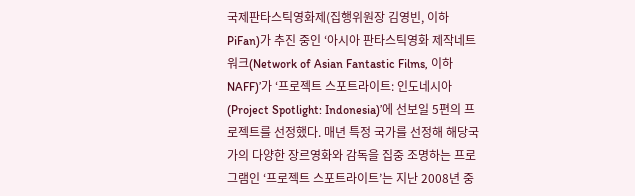국제판타스틱영화제(집행위원장 김영빈, 이하 PiFan)가 추진 중인 ‘아시아 판타스틱영화 제작네트워크(Network of Asian Fantastic Films, 이하 NAFF)’가 ‘프로젝트 스포트라이트: 인도네시아(Project Spotlight: Indonesia)’에 선보일 5편의 프로젝트를 선정했다. 매년 특정 국가를 선정해 해당국가의 다양한 장르영화와 감독을 집중 조명하는 프로그램인 ‘프로젝트 스포트라이트’는 지난 2008년 중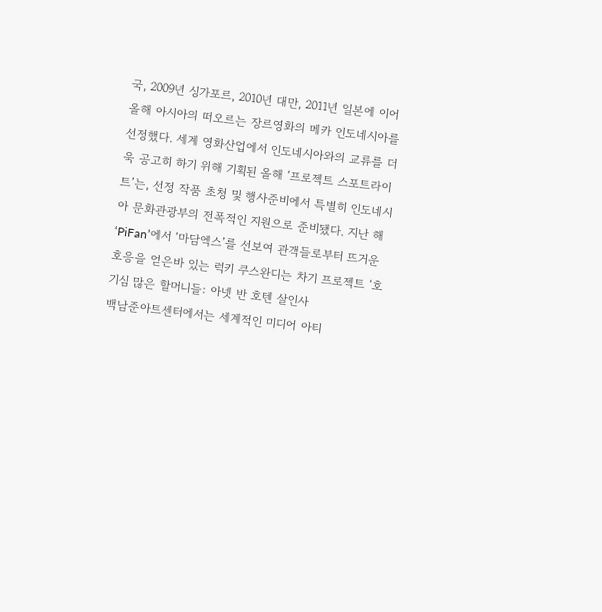국, 2009년 싱가포르, 2010년 대만, 2011년 일본에 이어 올해 아시아의 떠오르는 장르영화의 메카 인도네시아를 선정했다. 세계 영화산업에서 인도네시아와의 교류를 더욱 공고히 하기 위해 기획된 올해 ‘프로젝트 스포트라이트’는, 선정 작품 초청 및 행사준비에서 특별히 인도네시아 문화관광부의 전폭적인 지원으로 준비됐다. 지난 해 ‘PiFan’에서 ‘마담엑스’를 선보여 관객들로부터 뜨거운 호응을 얻은바 있는 럭키 쿠스완디는 차기 프로젝트 ‘호기심 많은 할머니들: 아넷 반 호텐 살인사
백남준아트센터에서는 세계적인 미디어 아티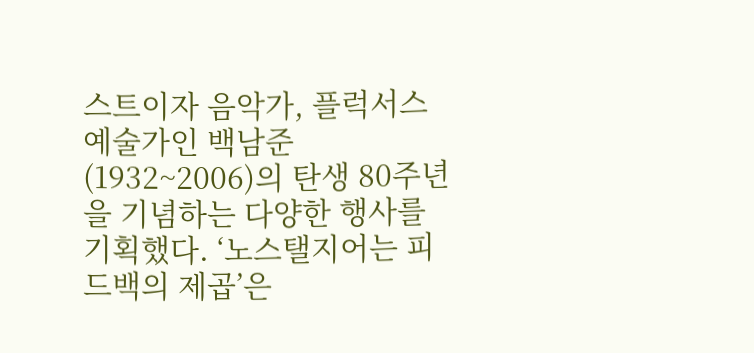스트이자 음악가, 플럭서스 예술가인 백남준(1932~2006)의 탄생 80주년을 기념하는 다양한 행사를 기획했다. ‘노스탤지어는 피드백의 제곱’은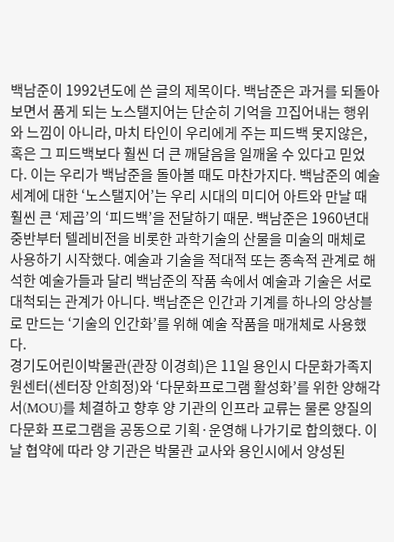백남준이 1992년도에 쓴 글의 제목이다. 백남준은 과거를 되돌아보면서 품게 되는 노스탤지어는 단순히 기억을 끄집어내는 행위와 느낌이 아니라, 마치 타인이 우리에게 주는 피드백 못지않은, 혹은 그 피드백보다 훨씬 더 큰 깨달음을 일깨울 수 있다고 믿었다. 이는 우리가 백남준을 돌아볼 때도 마찬가지다. 백남준의 예술 세계에 대한 ‘노스탤지어’는 우리 시대의 미디어 아트와 만날 때 훨씬 큰 ‘제곱’의 ‘피드백’을 전달하기 때문. 백남준은 1960년대 중반부터 텔레비전을 비롯한 과학기술의 산물을 미술의 매체로 사용하기 시작했다. 예술과 기술을 적대적 또는 종속적 관계로 해석한 예술가들과 달리 백남준의 작품 속에서 예술과 기술은 서로 대척되는 관계가 아니다. 백남준은 인간과 기계를 하나의 앙상블로 만드는 ‘기술의 인간화’를 위해 예술 작품을 매개체로 사용했다.
경기도어린이박물관(관장 이경희)은 11일 용인시 다문화가족지원센터(센터장 안희정)와 ‘다문화프로그램 활성화’를 위한 양해각서(MOU)를 체결하고 향후 양 기관의 인프라 교류는 물론 양질의 다문화 프로그램을 공동으로 기획·운영해 나가기로 합의했다. 이날 협약에 따라 양 기관은 박물관 교사와 용인시에서 양성된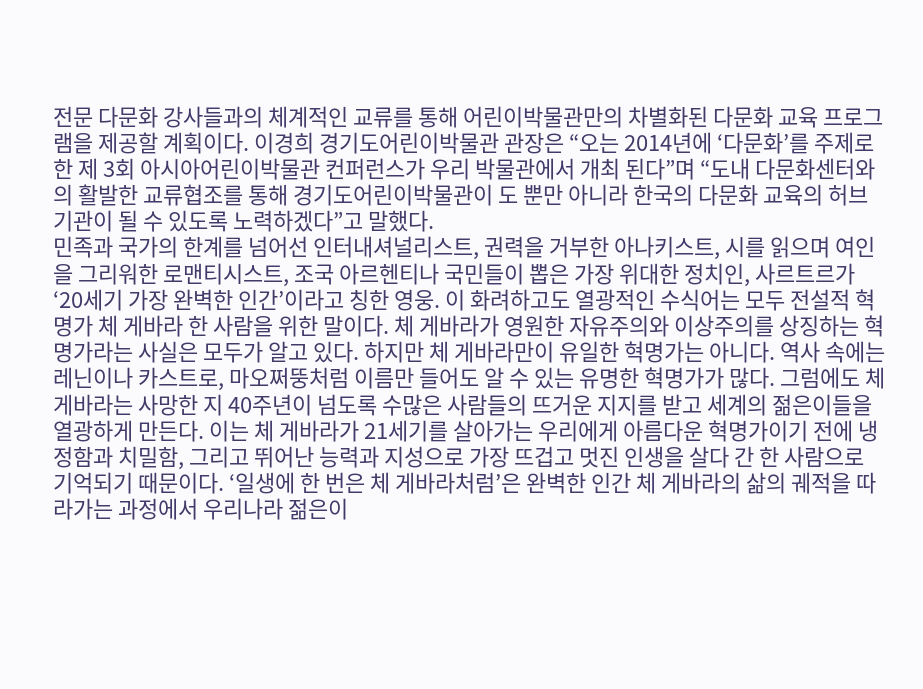전문 다문화 강사들과의 체계적인 교류를 통해 어린이박물관만의 차별화된 다문화 교육 프로그램을 제공할 계획이다. 이경희 경기도어린이박물관 관장은 “오는 2014년에 ‘다문화’를 주제로 한 제 3회 아시아어린이박물관 컨퍼런스가 우리 박물관에서 개최 된다”며 “도내 다문화센터와의 활발한 교류협조를 통해 경기도어린이박물관이 도 뿐만 아니라 한국의 다문화 교육의 허브기관이 될 수 있도록 노력하겠다”고 말했다.
민족과 국가의 한계를 넘어선 인터내셔널리스트, 권력을 거부한 아나키스트, 시를 읽으며 여인을 그리워한 로맨티시스트, 조국 아르헨티나 국민들이 뽑은 가장 위대한 정치인, 사르트르가 ‘20세기 가장 완벽한 인간’이라고 칭한 영웅. 이 화려하고도 열광적인 수식어는 모두 전설적 혁명가 체 게바라 한 사람을 위한 말이다. 체 게바라가 영원한 자유주의와 이상주의를 상징하는 혁명가라는 사실은 모두가 알고 있다. 하지만 체 게바라만이 유일한 혁명가는 아니다. 역사 속에는 레닌이나 카스트로, 마오쩌뚱처럼 이름만 들어도 알 수 있는 유명한 혁명가가 많다. 그럼에도 체 게바라는 사망한 지 40주년이 넘도록 수많은 사람들의 뜨거운 지지를 받고 세계의 젊은이들을 열광하게 만든다. 이는 체 게바라가 21세기를 살아가는 우리에게 아름다운 혁명가이기 전에 냉정함과 치밀함, 그리고 뛰어난 능력과 지성으로 가장 뜨겁고 멋진 인생을 살다 간 한 사람으로 기억되기 때문이다. ‘일생에 한 번은 체 게바라처럼’은 완벽한 인간 체 게바라의 삶의 궤적을 따라가는 과정에서 우리나라 젊은이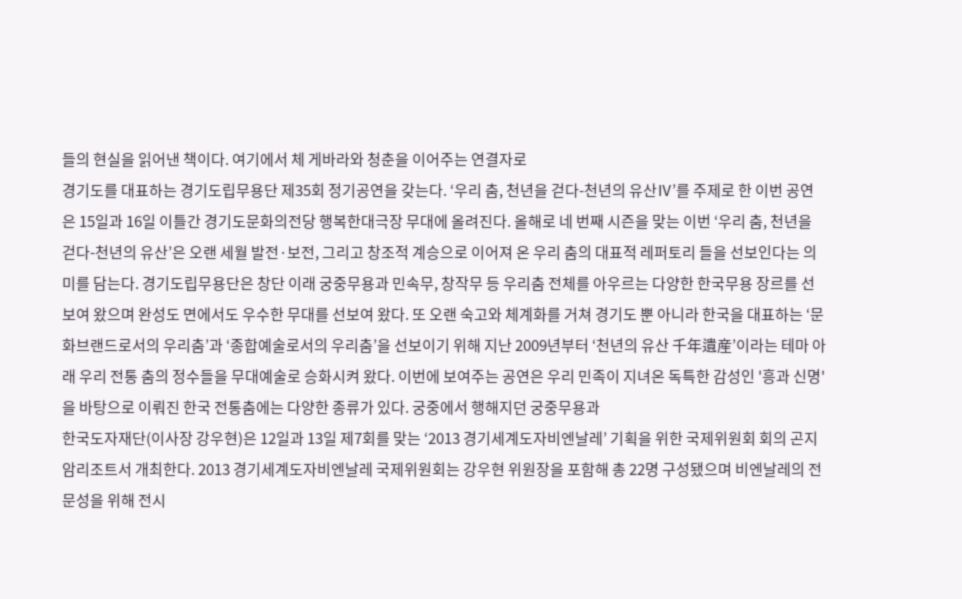들의 현실을 읽어낸 책이다. 여기에서 체 게바라와 청춘을 이어주는 연결자로
경기도를 대표하는 경기도립무용단 제35회 정기공연을 갖는다. ‘우리 춤, 천년을 걷다-천년의 유산Ⅳ’를 주제로 한 이번 공연은 15일과 16일 이틀간 경기도문화의전당 행복한대극장 무대에 올려진다. 올해로 네 번째 시즌을 맞는 이번 ‘우리 춤, 천년을 걷다-천년의 유산’은 오랜 세월 발전·보전, 그리고 창조적 계승으로 이어져 온 우리 춤의 대표적 레퍼토리 들을 선보인다는 의미를 담는다. 경기도립무용단은 창단 이래 궁중무용과 민속무, 창작무 등 우리춤 전체를 아우르는 다양한 한국무용 장르를 선보여 왔으며 완성도 면에서도 우수한 무대를 선보여 왔다. 또 오랜 숙고와 체계화를 거쳐 경기도 뿐 아니라 한국을 대표하는 ‘문화브랜드로서의 우리춤’과 ‘종합예술로서의 우리춤’을 선보이기 위해 지난 2009년부터 ‘천년의 유산 千年遺産’이라는 테마 아래 우리 전통 춤의 정수들을 무대예술로 승화시켜 왔다. 이번에 보여주는 공연은 우리 민족이 지녀온 독특한 감성인 '흥과 신명'을 바탕으로 이뤄진 한국 전통춤에는 다양한 종류가 있다. 궁중에서 행해지던 궁중무용과
한국도자재단(이사장 강우현)은 12일과 13일 제7회를 맞는 ‘2013 경기세계도자비엔날레’ 기획을 위한 국제위원회 회의 곤지암리조트서 개최한다. 2013 경기세계도자비엔날레 국제위원회는 강우현 위원장을 포함해 총 22명 구성됐으며 비엔날레의 전문성을 위해 전시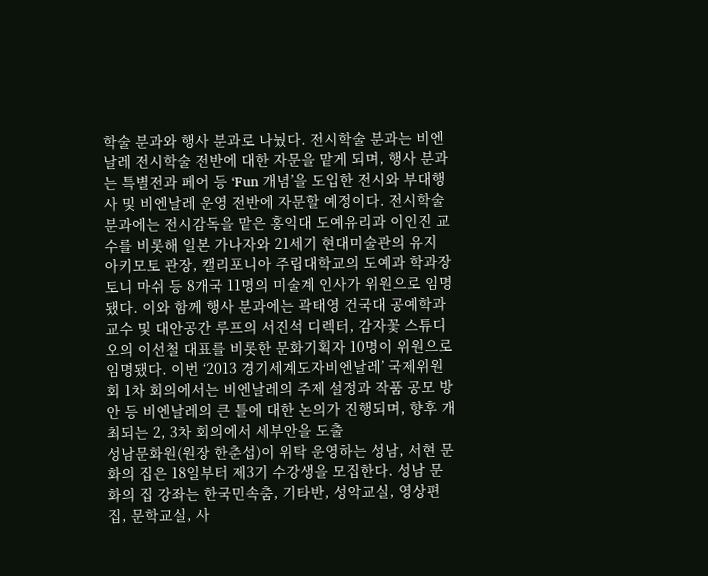학술 분과와 행사 분과로 나눴다. 전시학술 분과는 비엔날레 전시학술 전반에 대한 자문을 맡게 되며, 행사 분과는 특별전과 페어 등 ‘Fun 개념’을 도입한 전시와 부대행사 및 비엔날레 운영 전반에 자문할 예정이다. 전시학술 분과에는 전시감독을 맡은 홍익대 도예유리과 이인진 교수를 비롯해 일본 가나자와 21세기 현대미술관의 유지 아키모토 관장, 캘리포니아 주립대학교의 도예과 학과장 토니 마쉬 등 8개국 11명의 미술계 인사가 위원으로 임명됐다. 이와 함께 행사 분과에는 곽태영 건국대 공예학과 교수 및 대안공간 루프의 서진석 디렉터, 감자꽃 스튜디오의 이선철 대표를 비롯한 문화기획자 10명이 위원으로 임명됐다. 이번 ‘2013 경기세계도자비엔날레’ 국제위원회 1차 회의에서는 비엔날레의 주제 설정과 작품 공모 방안 등 비엔날레의 큰 틀에 대한 논의가 진행되며, 향후 개최되는 2, 3차 회의에서 세부안을 도출
성남문화원(원장 한춘섭)이 위탁 운영하는 성남, 서현 문화의 집은 18일부터 제3기 수강생을 모집한다. 성남 문화의 집 강좌는 한국민속춤, 기타반, 성악교실, 영상편집, 문학교실, 사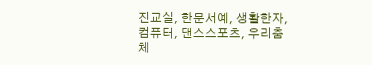진교실, 한문서예, 생활한자, 컴퓨터, 댄스스포츠, 우리춤체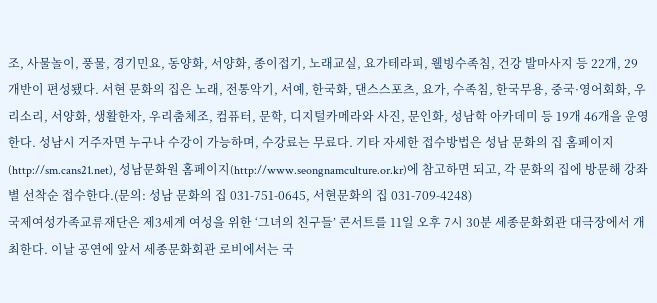조, 사물놀이, 풍물, 경기민요, 동양화, 서양화, 종이접기, 노래교실, 요가테라피, 웰빙수족침, 건강 발마사지 등 22개, 29개반이 편성됐다. 서현 문화의 집은 노래, 전통악기, 서예, 한국화, 댄스스포츠, 요가, 수족침, 한국무용, 중국·영어회화, 우리소리, 서양화, 생활한자, 우리춤체조, 컴퓨터, 문학, 디지털카메라와 사진, 문인화, 성남학 아카데미 등 19개 46개을 운영한다. 성남시 거주자면 누구나 수강이 가능하며, 수강료는 무료다. 기타 자세한 접수방법은 성남 문화의 집 홈페이지(http://sm.cans21.net), 성남문화원 홈페이지(http://www.seongnamculture.or.kr)에 참고하면 되고, 각 문화의 집에 방문해 강좌별 선착순 접수한다.(문의: 성남 문화의 집 031-751-0645, 서현문화의 집 031-709-4248)
국제여성가족교류재단은 제3세계 여성을 위한 ‘그녀의 친구들’ 콘서트를 11일 오후 7시 30분 세종문화회관 대극장에서 개최한다. 이날 공연에 앞서 세종문화회관 로비에서는 국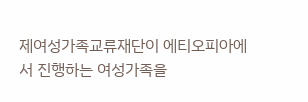제여성가족교류재단이 에티오피아에서 진행하는 여성가족을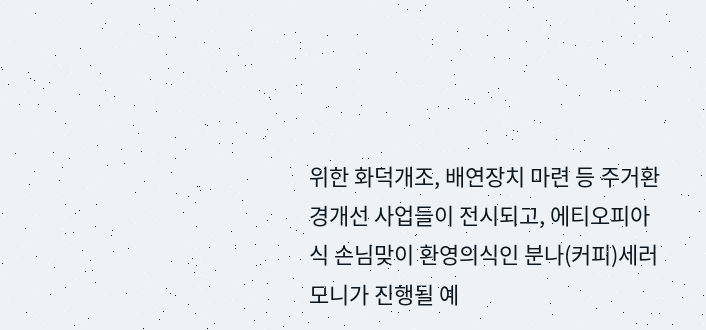위한 화덕개조, 배연장치 마련 등 주거환경개선 사업들이 전시되고, 에티오피아식 손님맞이 환영의식인 분나(커피)세러모니가 진행될 예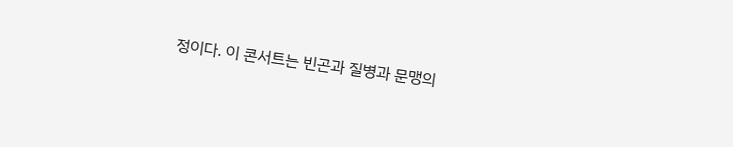정이다. 이 콘서트는 빈곤과 질병과 문맹의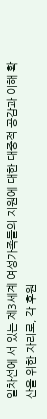일차선에 서 있는 제3세계 여성가족들의 지원에 대한 대중적 공감과 이해 확산을 위한 자리로, 각 후원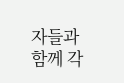자들과 함께 각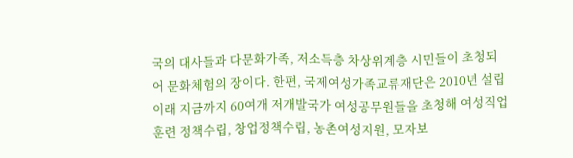국의 대사들과 다문화가족, 저소득층 차상위계층 시민들이 초청되어 문화체험의 장이다. 한편, 국제여성가족교류재단은 2010년 설립 이래 지금까지 60여개 저개발국가 여성공무원들을 초청해 여성직업훈련 정책수립, 창업정책수립, 농촌여성지원, 모자보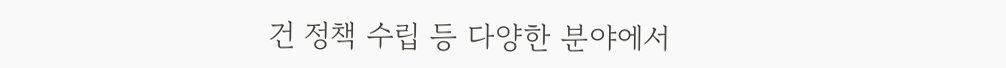건 정책 수립 등 다양한 분야에서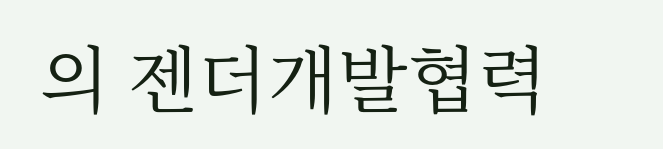의 젠더개발협력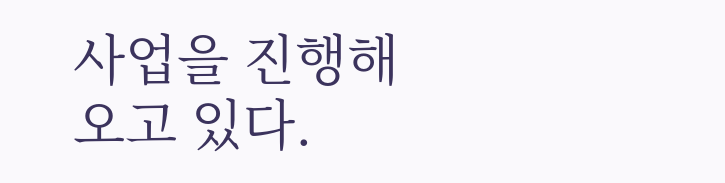사업을 진행해 오고 있다.